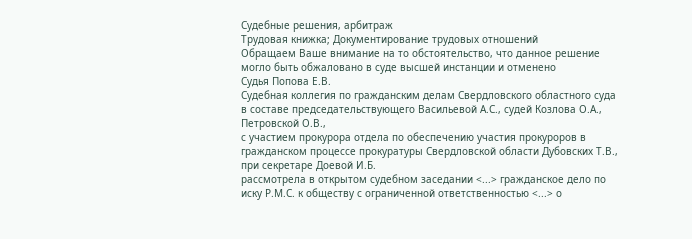Судебные решения, арбитраж
Трудовая книжка; Документирование трудовых отношений
Обращаем Ваше внимание на то обстоятельство, что данное решение могло быть обжаловано в суде высшей инстанции и отменено
Судья Попова Е.В.
Судебная коллегия по гражданским делам Свердловского областного суда в составе председательствующего Васильевой А.С., судей Козлова О.А., Петровской О.В.,
с участием прокурора отдела по обеспечению участия прокуроров в гражданском процессе прокуратуры Свердловской области Дубовских Т.В.,
при секретаре Доевой И.Б.
рассмотрела в открытом судебном заседании <...> гражданское дело по иску Р.М.С. к обществу с ограниченной ответственностью <...> о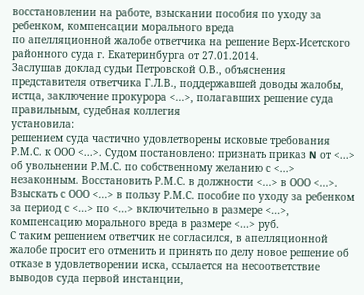восстановлении на работе, взыскании пособия по уходу за ребенком, компенсации морального вреда
по апелляционной жалобе ответчика на решение Верх-Исетского районного суда г. Екатеринбурга от 27.01.2014.
Заслушав доклад судьи Петровской О.В., объяснения представителя ответчика Г.Л.В., поддержавшей доводы жалобы, истца, заключение прокурора <...>, полагавших решение суда правильным, судебная коллегия
установила:
решением суда частично удовлетворены исковые требования Р.М.С. к ООО <...>. Судом постановлено: признать приказ N от <...> об увольнении Р.М.С. по собственному желанию с <...> незаконным. Восстановить Р.М.С. в должности <...> в ООО <...>. Взыскать с ООО <...> в пользу Р.М.С. пособие по уходу за ребенком за период с <...> по <...> включительно в размере <...>, компенсацию морального вреда в размере <...> руб.
С таким решением ответчик не согласился, в апелляционной жалобе просит его отменить и принять по делу новое решение об отказе в удовлетворении иска, ссылается на несоответствие выводов суда первой инстанции,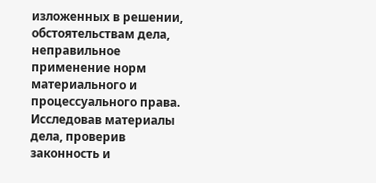изложенных в решении, обстоятельствам дела, неправильное применение норм материального и процессуального права.
Исследовав материалы дела, проверив законность и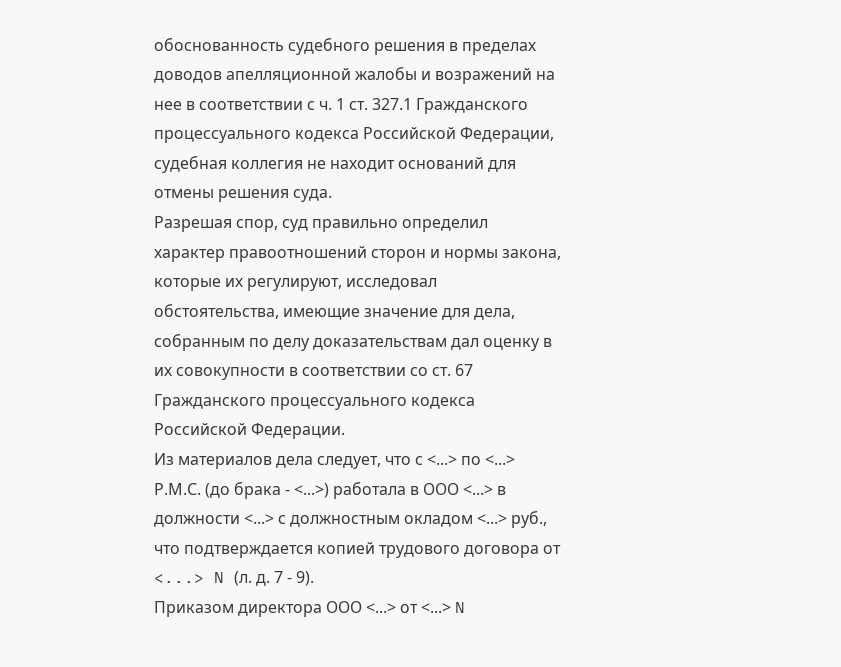обоснованность судебного решения в пределах доводов апелляционной жалобы и возражений на нее в соответствии с ч. 1 ст. 327.1 Гражданского процессуального кодекса Российской Федерации, судебная коллегия не находит оснований для отмены решения суда.
Разрешая спор, суд правильно определил характер правоотношений сторон и нормы закона, которые их регулируют, исследовал обстоятельства, имеющие значение для дела, собранным по делу доказательствам дал оценку в их совокупности в соответствии со ст. 67 Гражданского процессуального кодекса Российской Федерации.
Из материалов дела следует, что с <...> по <...> Р.М.С. (до брака - <...>) работала в ООО <...> в должности <...> с должностным окладом <...> руб., что подтверждается копией трудового договора от <...> N (л. д. 7 - 9).
Приказом директора ООО <...> от <...> N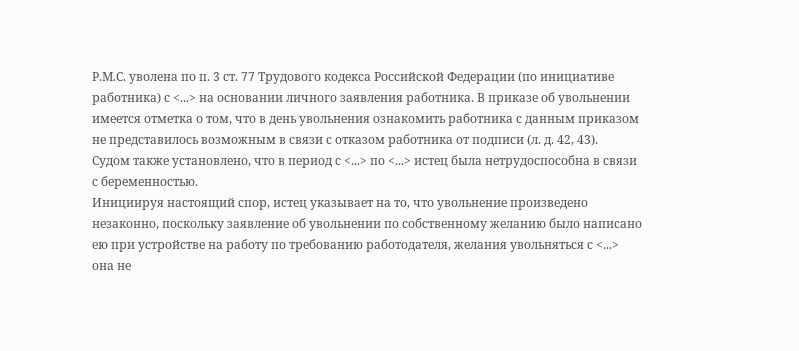Р.М.С. уволена по п. 3 ст. 77 Трудового кодекса Российской Федерации (по инициативе работника) с <...> на основании личного заявления работника. В приказе об увольнении имеется отметка о том, что в день увольнения ознакомить работника с данным приказом не представилось возможным в связи с отказом работника от подписи (л. д. 42, 43).
Судом также установлено, что в период с <...> по <...> истец была нетрудоспособна в связи с беременностью.
Инициируя настоящий спор, истец указывает на то, что увольнение произведено незаконно, поскольку заявление об увольнении по собственному желанию было написано ею при устройстве на работу по требованию работодателя, желания увольняться с <...> она не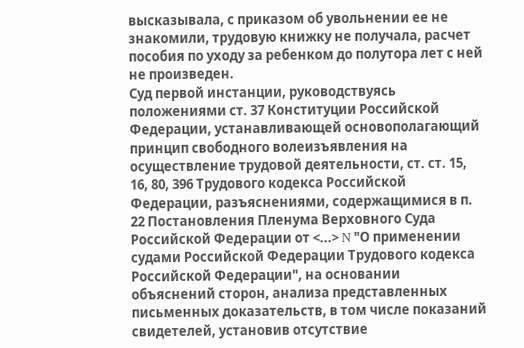высказывала, с приказом об увольнении ее не знакомили, трудовую книжку не получала, расчет пособия по уходу за ребенком до полутора лет с ней не произведен.
Суд первой инстанции, руководствуясь положениями ст. 37 Конституции Российской Федерации, устанавливающей основополагающий принцип свободного волеизъявления на осуществление трудовой деятельности, ст. ст. 15, 16, 80, 396 Трудового кодекса Российской Федерации, разъяснениями, содержащимися в п. 22 Постановления Пленума Верховного Суда Российской Федерации от <...> N "О применении судами Российской Федерации Трудового кодекса Российской Федерации", на основании объяснений сторон, анализа представленных письменных доказательств, в том числе показаний свидетелей, установив отсутствие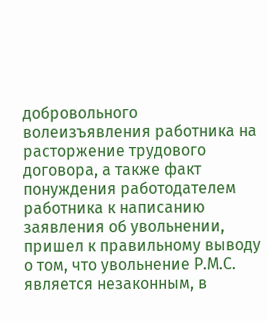добровольного волеизъявления работника на расторжение трудового договора, а также факт понуждения работодателем работника к написанию заявления об увольнении, пришел к правильному выводу о том, что увольнение Р.М.С. является незаконным, в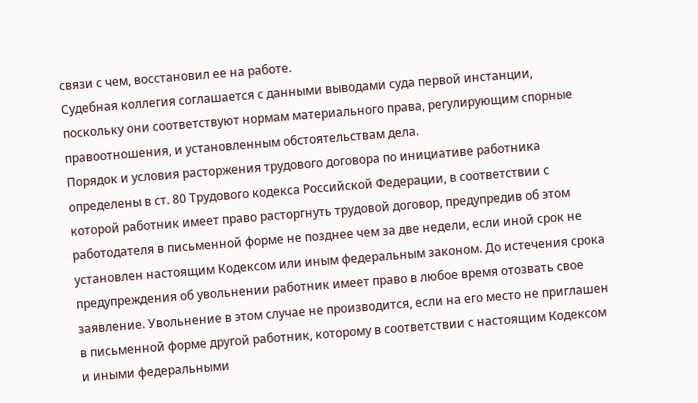связи с чем, восстановил ее на работе.
Судебная коллегия соглашается с данными выводами суда первой инстанции, поскольку они соответствуют нормам материального права, регулирующим спорные правоотношения, и установленным обстоятельствам дела.
Порядок и условия расторжения трудового договора по инициативе работника определены в ст. 80 Трудового кодекса Российской Федерации, в соответствии с которой работник имеет право расторгнуть трудовой договор, предупредив об этом работодателя в письменной форме не позднее чем за две недели, если иной срок не установлен настоящим Кодексом или иным федеральным законом. До истечения срока предупреждения об увольнении работник имеет право в любое время отозвать свое заявление. Увольнение в этом случае не производится, если на его место не приглашен в письменной форме другой работник, которому в соответствии с настоящим Кодексом и иными федеральными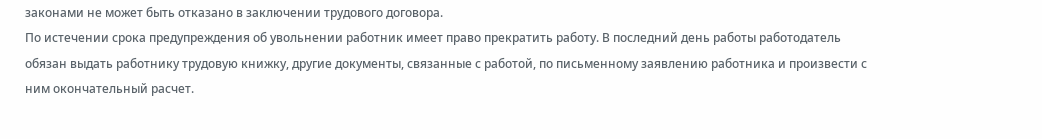законами не может быть отказано в заключении трудового договора.
По истечении срока предупреждения об увольнении работник имеет право прекратить работу. В последний день работы работодатель обязан выдать работнику трудовую книжку, другие документы, связанные с работой, по письменному заявлению работника и произвести с ним окончательный расчет.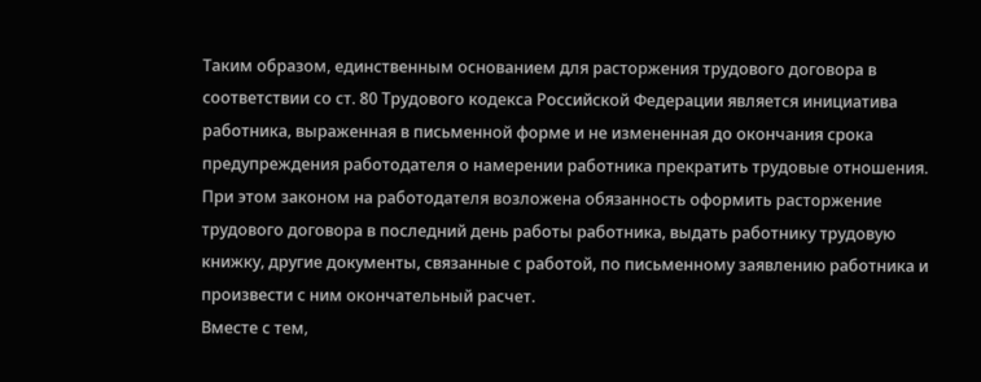Таким образом, единственным основанием для расторжения трудового договора в соответствии со ст. 80 Трудового кодекса Российской Федерации является инициатива работника, выраженная в письменной форме и не измененная до окончания срока предупреждения работодателя о намерении работника прекратить трудовые отношения. При этом законом на работодателя возложена обязанность оформить расторжение трудового договора в последний день работы работника, выдать работнику трудовую книжку, другие документы, связанные с работой, по письменному заявлению работника и произвести с ним окончательный расчет.
Вместе с тем,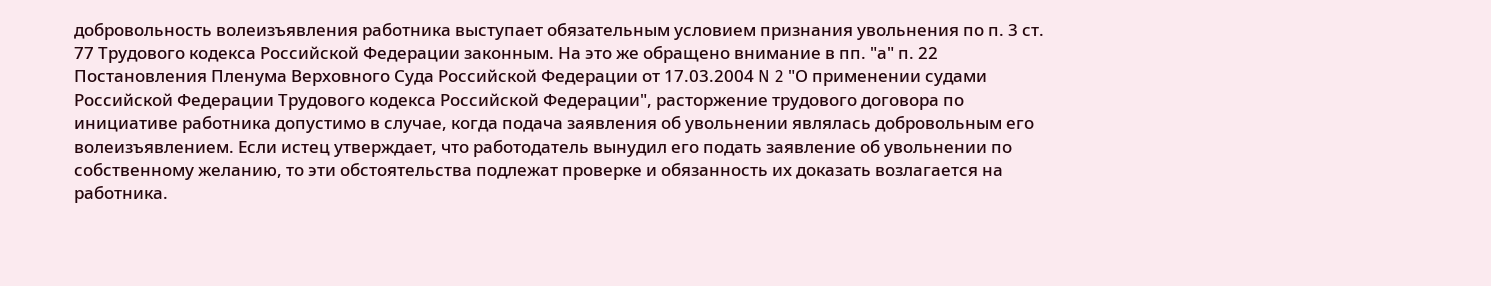добровольность волеизъявления работника выступает обязательным условием признания увольнения по п. 3 ст. 77 Трудового кодекса Российской Федерации законным. На это же обращено внимание в пп. "а" п. 22 Постановления Пленума Верховного Суда Российской Федерации от 17.03.2004 N 2 "О применении судами Российской Федерации Трудового кодекса Российской Федерации", расторжение трудового договора по инициативе работника допустимо в случае, когда подача заявления об увольнении являлась добровольным его волеизъявлением. Если истец утверждает, что работодатель вынудил его подать заявление об увольнении по собственному желанию, то эти обстоятельства подлежат проверке и обязанность их доказать возлагается на работника.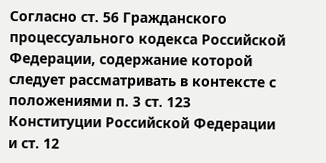Согласно ст. 56 Гражданского процессуального кодекса Российской Федерации, содержание которой следует рассматривать в контексте с положениями п. 3 ст. 123 Конституции Российской Федерации и ст. 12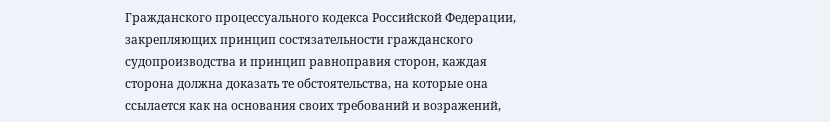Гражданского процессуального кодекса Российской Федерации, закрепляющих принцип состязательности гражданского судопроизводства и принцип равноправия сторон, каждая сторона должна доказать те обстоятельства, на которые она ссылается как на основания своих требований и возражений,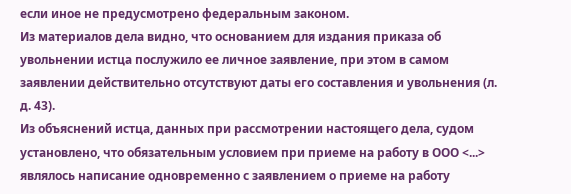если иное не предусмотрено федеральным законом.
Из материалов дела видно, что основанием для издания приказа об увольнении истца послужило ее личное заявление, при этом в самом заявлении действительно отсутствуют даты его составления и увольнения (л. д. 43).
Из объяснений истца, данных при рассмотрении настоящего дела, судом установлено, что обязательным условием при приеме на работу в ООО <...> являлось написание одновременно с заявлением о приеме на работу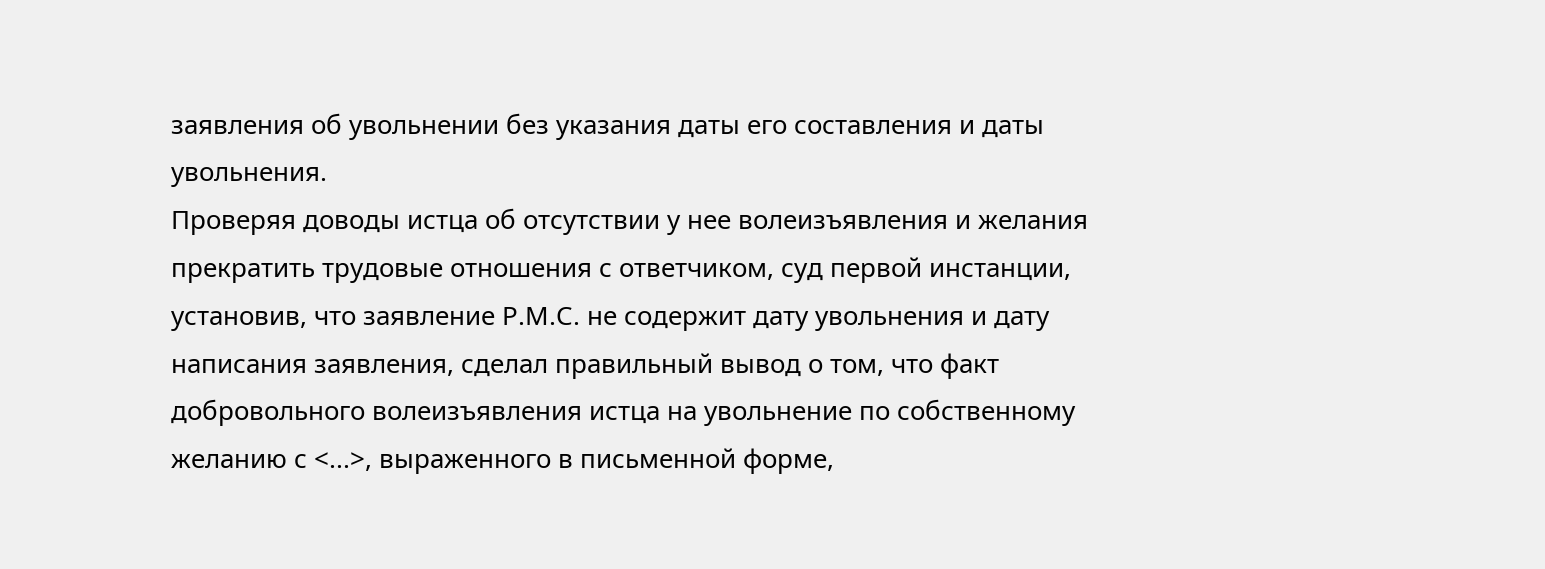заявления об увольнении без указания даты его составления и даты увольнения.
Проверяя доводы истца об отсутствии у нее волеизъявления и желания прекратить трудовые отношения с ответчиком, суд первой инстанции, установив, что заявление Р.М.С. не содержит дату увольнения и дату написания заявления, сделал правильный вывод о том, что факт добровольного волеизъявления истца на увольнение по собственному желанию с <...>, выраженного в письменной форме,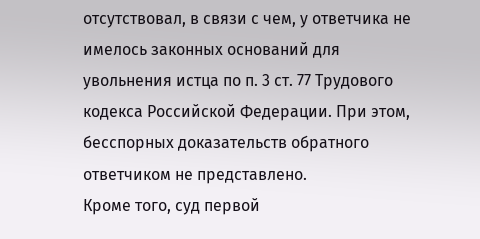отсутствовал, в связи с чем, у ответчика не имелось законных оснований для увольнения истца по п. 3 ст. 77 Трудового кодекса Российской Федерации. При этом, бесспорных доказательств обратного ответчиком не представлено.
Кроме того, суд первой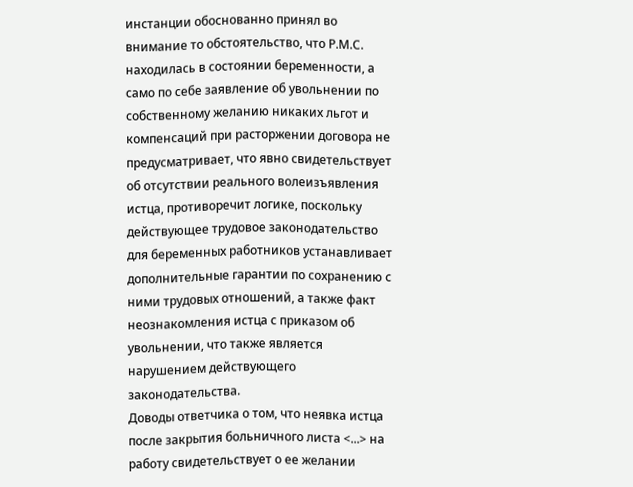инстанции обоснованно принял во внимание то обстоятельство, что Р.М.С. находилась в состоянии беременности, а само по себе заявление об увольнении по собственному желанию никаких льгот и компенсаций при расторжении договора не предусматривает, что явно свидетельствует об отсутствии реального волеизъявления истца, противоречит логике, поскольку действующее трудовое законодательство для беременных работников устанавливает дополнительные гарантии по сохранению с ними трудовых отношений, а также факт неознакомления истца с приказом об увольнении, что также является нарушением действующего законодательства.
Доводы ответчика о том, что неявка истца после закрытия больничного листа <...> на работу свидетельствует о ее желании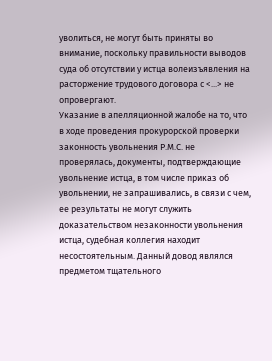уволиться, не могут быть приняты во внимание, поскольку правильности выводов суда об отсутствии у истца волеизъявления на расторжение трудового договора с <...> не опровергают.
Указание в апелляционной жалобе на то, что в ходе проведения прокурорской проверки законность увольнения Р.М.С. не проверялась, документы, подтверждающие увольнение истца, в том числе приказ об увольнении, не запрашивались, в связи с чем, ее результаты не могут служить доказательством незаконности увольнения истца, судебная коллегия находит несостоятельным. Данный довод являлся предметом тщательного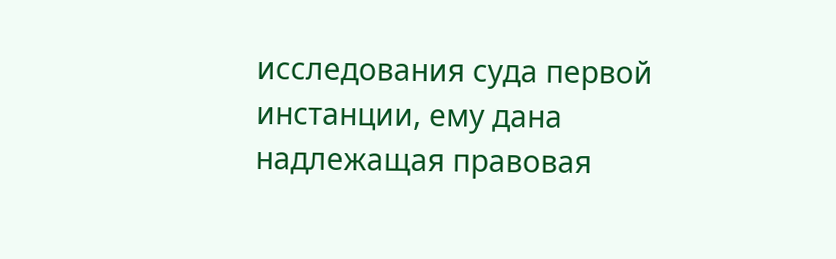исследования суда первой инстанции, ему дана надлежащая правовая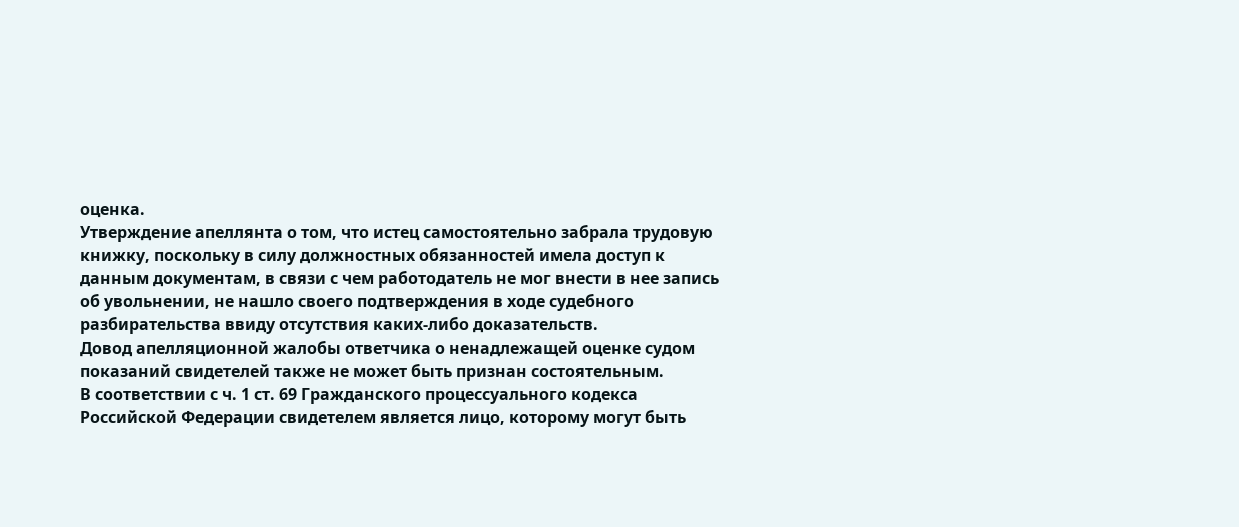оценка.
Утверждение апеллянта о том, что истец самостоятельно забрала трудовую книжку, поскольку в силу должностных обязанностей имела доступ к данным документам, в связи с чем работодатель не мог внести в нее запись об увольнении, не нашло своего подтверждения в ходе судебного разбирательства ввиду отсутствия каких-либо доказательств.
Довод апелляционной жалобы ответчика о ненадлежащей оценке судом показаний свидетелей также не может быть признан состоятельным.
В соответствии с ч. 1 ст. 69 Гражданского процессуального кодекса Российской Федерации свидетелем является лицо, которому могут быть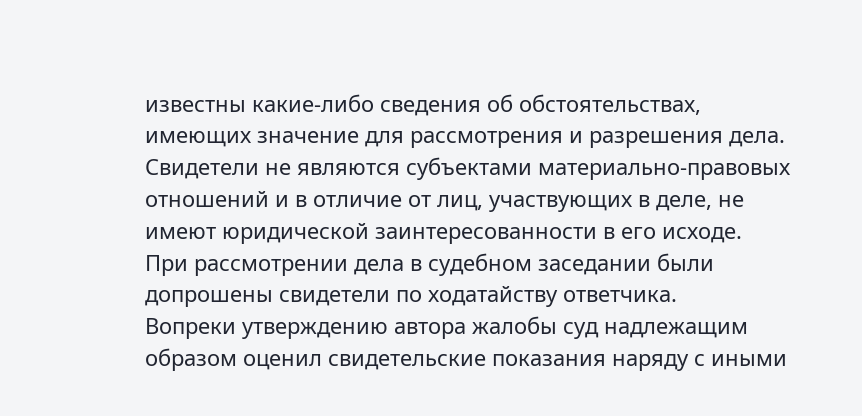известны какие-либо сведения об обстоятельствах, имеющих значение для рассмотрения и разрешения дела. Свидетели не являются субъектами материально-правовых отношений и в отличие от лиц, участвующих в деле, не имеют юридической заинтересованности в его исходе.
При рассмотрении дела в судебном заседании были допрошены свидетели по ходатайству ответчика.
Вопреки утверждению автора жалобы суд надлежащим образом оценил свидетельские показания наряду с иными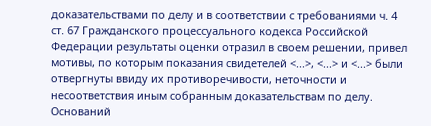доказательствами по делу и в соответствии с требованиями ч. 4 ст. 67 Гражданского процессуального кодекса Российской Федерации результаты оценки отразил в своем решении, привел мотивы, по которым показания свидетелей <...>, <...> и <...> были отвергнуты ввиду их противоречивости, неточности и несоответствия иным собранным доказательствам по делу. Оснований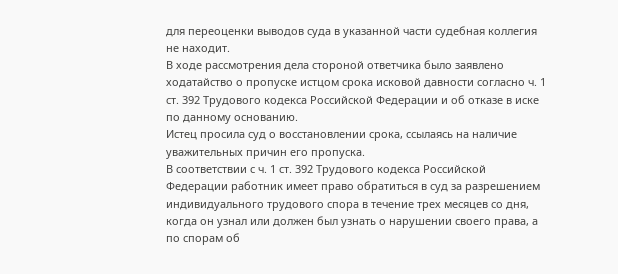для переоценки выводов суда в указанной части судебная коллегия не находит.
В ходе рассмотрения дела стороной ответчика было заявлено ходатайство о пропуске истцом срока исковой давности согласно ч. 1 ст. 392 Трудового кодекса Российской Федерации и об отказе в иске по данному основанию.
Истец просила суд о восстановлении срока, ссылаясь на наличие уважительных причин его пропуска.
В соответствии с ч. 1 ст. 392 Трудового кодекса Российской Федерации работник имеет право обратиться в суд за разрешением индивидуального трудового спора в течение трех месяцев со дня, когда он узнал или должен был узнать о нарушении своего права, а по спорам об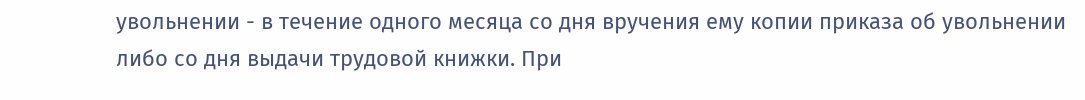увольнении - в течение одного месяца со дня вручения ему копии приказа об увольнении либо со дня выдачи трудовой книжки. При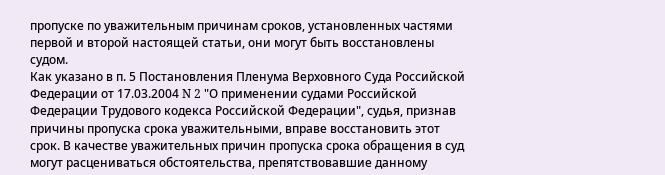пропуске по уважительным причинам сроков, установленных частями первой и второй настоящей статьи, они могут быть восстановлены судом.
Как указано в п. 5 Постановления Пленума Верховного Суда Российской Федерации от 17.03.2004 N 2 "О применении судами Российской Федерации Трудового кодекса Российской Федерации", судья, признав причины пропуска срока уважительными, вправе восстановить этот срок. В качестве уважительных причин пропуска срока обращения в суд могут расцениваться обстоятельства, препятствовавшие данному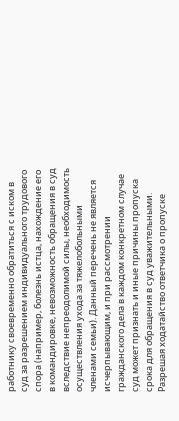работнику своевременно обратиться с иском в суд за разрешением индивидуального трудового спора (например, болезнь истца, нахождение его в командировке, невозможность обращения в суд вследствие непреодолимой силы, необходимость осуществления ухода за тяжелобольными членами семьи). Данный перечень не является исчерпывающим, и при рассмотрении гражданского дела в каждом конкретном случае суд может признать и иные причины пропуска срока для обращения в суд уважительными.
Разрешая ходатайство ответчика о пропуске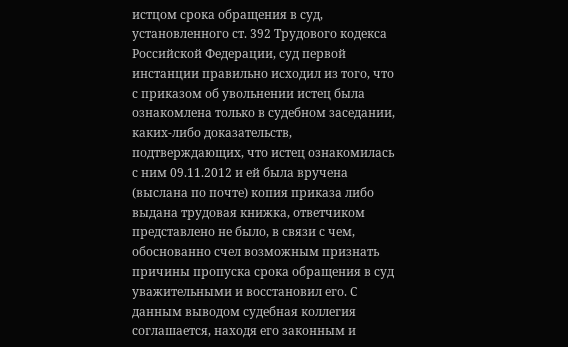истцом срока обращения в суд, установленного ст. 392 Трудового кодекса Российской Федерации, суд первой инстанции правильно исходил из того, что с приказом об увольнении истец была ознакомлена только в судебном заседании, каких-либо доказательств, подтверждающих, что истец ознакомилась с ним 09.11.2012 и ей была вручена (выслана по почте) копия приказа либо выдана трудовая книжка, ответчиком представлено не было, в связи с чем, обоснованно счел возможным признать причины пропуска срока обращения в суд уважительными и восстановил его. С данным выводом судебная коллегия соглашается, находя его законным и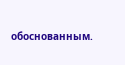обоснованным.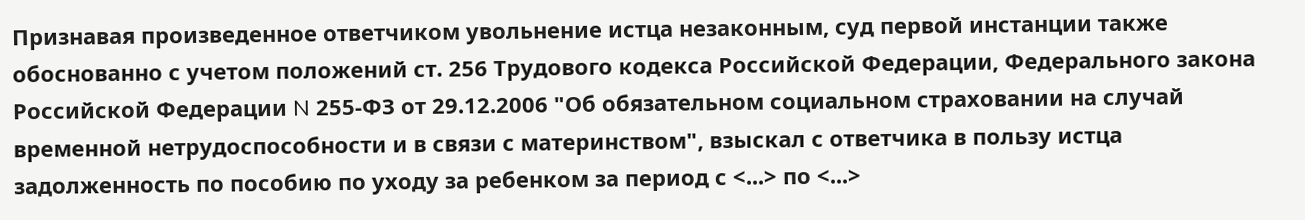Признавая произведенное ответчиком увольнение истца незаконным, суд первой инстанции также обоснованно с учетом положений ст. 256 Трудового кодекса Российской Федерации, Федерального закона Российской Федерации N 255-ФЗ от 29.12.2006 "Об обязательном социальном страховании на случай временной нетрудоспособности и в связи с материнством", взыскал с ответчика в пользу истца задолженность по пособию по уходу за ребенком за период с <...> по <...>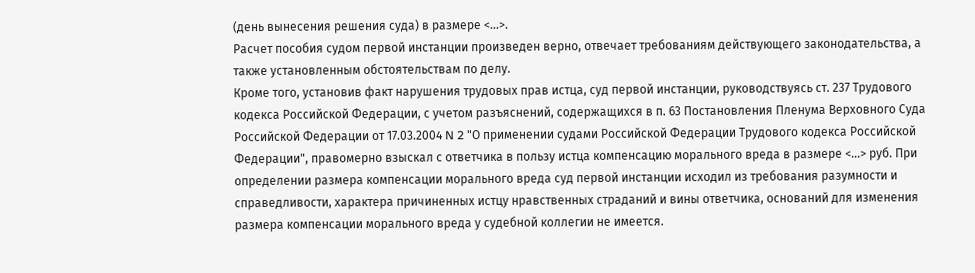(день вынесения решения суда) в размере <...>.
Расчет пособия судом первой инстанции произведен верно, отвечает требованиям действующего законодательства, а также установленным обстоятельствам по делу.
Кроме того, установив факт нарушения трудовых прав истца, суд первой инстанции, руководствуясь ст. 237 Трудового кодекса Российской Федерации, с учетом разъяснений, содержащихся в п. 63 Постановления Пленума Верховного Суда Российской Федерации от 17.03.2004 N 2 "О применении судами Российской Федерации Трудового кодекса Российской Федерации", правомерно взыскал с ответчика в пользу истца компенсацию морального вреда в размере <...> руб. При определении размера компенсации морального вреда суд первой инстанции исходил из требования разумности и справедливости, характера причиненных истцу нравственных страданий и вины ответчика, оснований для изменения размера компенсации морального вреда у судебной коллегии не имеется.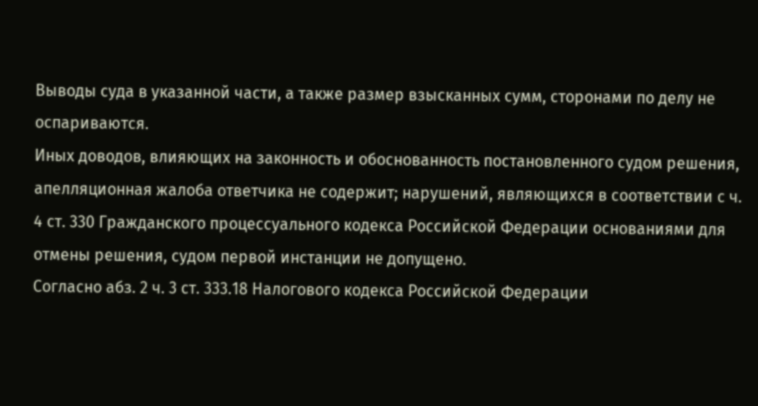Выводы суда в указанной части, а также размер взысканных сумм, сторонами по делу не оспариваются.
Иных доводов, влияющих на законность и обоснованность постановленного судом решения, апелляционная жалоба ответчика не содержит; нарушений, являющихся в соответствии с ч. 4 ст. 330 Гражданского процессуального кодекса Российской Федерации основаниями для отмены решения, судом первой инстанции не допущено.
Согласно абз. 2 ч. 3 ст. 333.18 Налогового кодекса Российской Федерации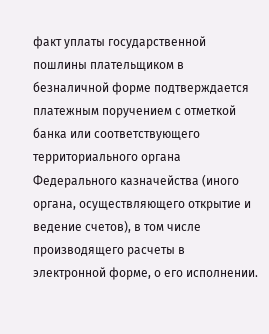факт уплаты государственной пошлины плательщиком в безналичной форме подтверждается платежным поручением с отметкой банка или соответствующего территориального органа Федерального казначейства (иного органа, осуществляющего открытие и ведение счетов), в том числе производящего расчеты в электронной форме, о его исполнении.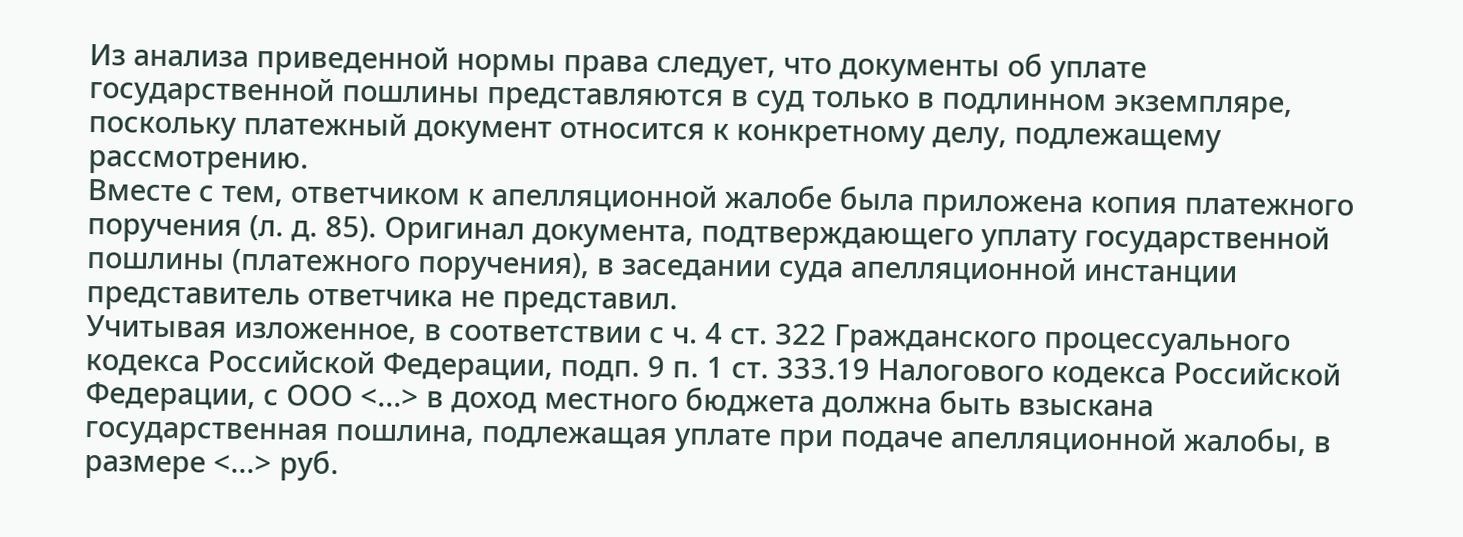Из анализа приведенной нормы права следует, что документы об уплате государственной пошлины представляются в суд только в подлинном экземпляре, поскольку платежный документ относится к конкретному делу, подлежащему рассмотрению.
Вместе с тем, ответчиком к апелляционной жалобе была приложена копия платежного поручения (л. д. 85). Оригинал документа, подтверждающего уплату государственной пошлины (платежного поручения), в заседании суда апелляционной инстанции представитель ответчика не представил.
Учитывая изложенное, в соответствии с ч. 4 ст. 322 Гражданского процессуального кодекса Российской Федерации, подп. 9 п. 1 ст. 333.19 Налогового кодекса Российской Федерации, с ООО <...> в доход местного бюджета должна быть взыскана государственная пошлина, подлежащая уплате при подаче апелляционной жалобы, в размере <...> руб.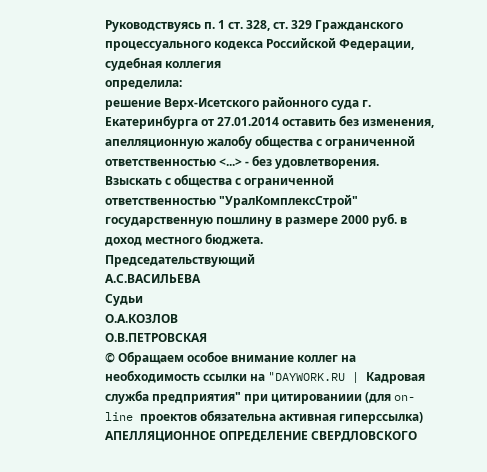Руководствуясь п. 1 ст. 328, ст. 329 Гражданского процессуального кодекса Российской Федерации, судебная коллегия
определила:
решение Верх-Исетского районного суда г. Екатеринбурга от 27.01.2014 оставить без изменения, апелляционную жалобу общества с ограниченной ответственностью <...> - без удовлетворения.
Взыскать с общества с ограниченной ответственностью "УралКомплексСтрой" государственную пошлину в размере 2000 руб. в доход местного бюджета.
Председательствующий
А.С.ВАСИЛЬЕВА
Судьи
О.А.КОЗЛОВ
О.В.ПЕТРОВСКАЯ
© Обращаем особое внимание коллег на необходимость ссылки на "DAYWORK.RU | Кадровая служба предприятия" при цитированиии (для on-line проектов обязательна активная гиперссылка)
АПЕЛЛЯЦИОННОЕ ОПРЕДЕЛЕНИЕ СВЕРДЛОВСКОГО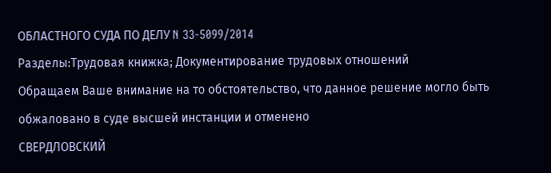ОБЛАСТНОГО СУДА ПО ДЕЛУ N 33-5099/2014
Разделы:Трудовая книжка; Документирование трудовых отношений
Обращаем Ваше внимание на то обстоятельство, что данное решение могло быть обжаловано в суде высшей инстанции и отменено
СВЕРДЛОВСКИЙ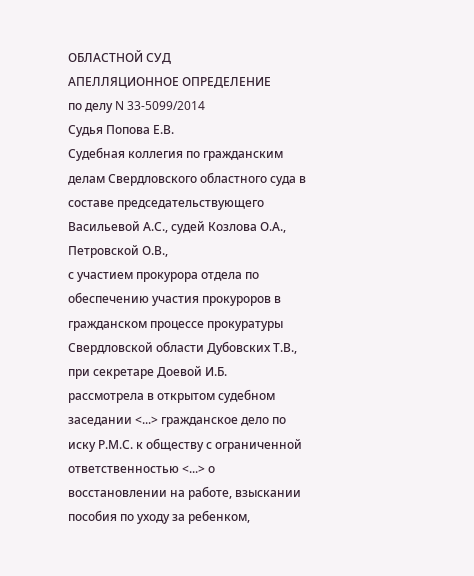ОБЛАСТНОЙ СУД
АПЕЛЛЯЦИОННОЕ ОПРЕДЕЛЕНИЕ
по делу N 33-5099/2014
Судья Попова Е.В.
Судебная коллегия по гражданским делам Свердловского областного суда в составе председательствующего Васильевой А.С., судей Козлова О.А., Петровской О.В.,
с участием прокурора отдела по обеспечению участия прокуроров в гражданском процессе прокуратуры Свердловской области Дубовских Т.В.,
при секретаре Доевой И.Б.
рассмотрела в открытом судебном заседании <...> гражданское дело по иску Р.М.С. к обществу с ограниченной ответственностью <...> о восстановлении на работе, взыскании пособия по уходу за ребенком,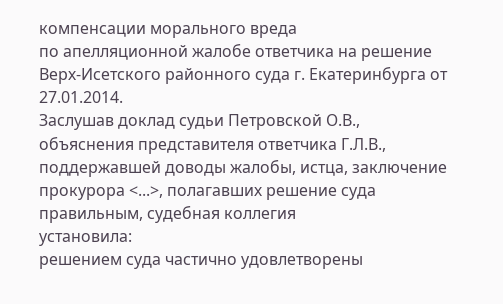компенсации морального вреда
по апелляционной жалобе ответчика на решение Верх-Исетского районного суда г. Екатеринбурга от 27.01.2014.
Заслушав доклад судьи Петровской О.В., объяснения представителя ответчика Г.Л.В., поддержавшей доводы жалобы, истца, заключение прокурора <...>, полагавших решение суда правильным, судебная коллегия
установила:
решением суда частично удовлетворены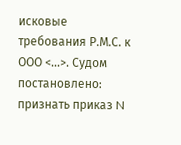исковые требования Р.М.С. к ООО <...>. Судом постановлено: признать приказ N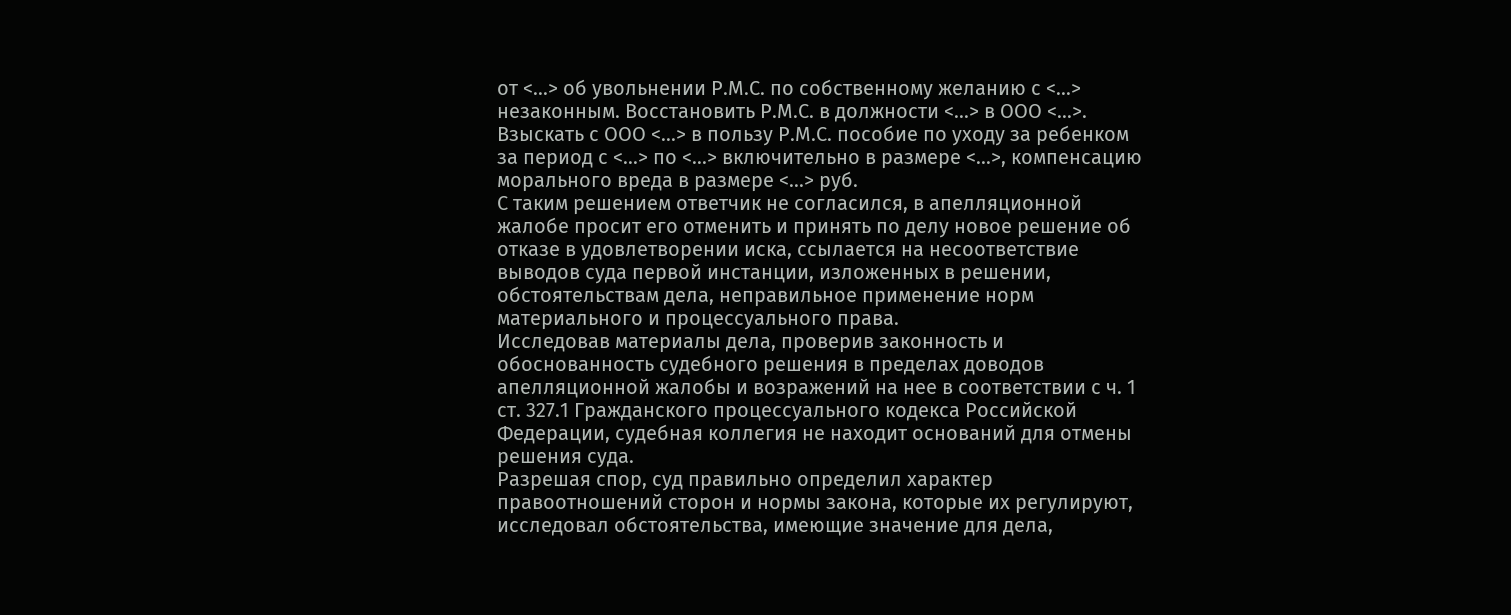от <...> об увольнении Р.М.С. по собственному желанию с <...> незаконным. Восстановить Р.М.С. в должности <...> в ООО <...>. Взыскать с ООО <...> в пользу Р.М.С. пособие по уходу за ребенком за период с <...> по <...> включительно в размере <...>, компенсацию морального вреда в размере <...> руб.
С таким решением ответчик не согласился, в апелляционной жалобе просит его отменить и принять по делу новое решение об отказе в удовлетворении иска, ссылается на несоответствие выводов суда первой инстанции, изложенных в решении, обстоятельствам дела, неправильное применение норм материального и процессуального права.
Исследовав материалы дела, проверив законность и обоснованность судебного решения в пределах доводов апелляционной жалобы и возражений на нее в соответствии с ч. 1 ст. 327.1 Гражданского процессуального кодекса Российской Федерации, судебная коллегия не находит оснований для отмены решения суда.
Разрешая спор, суд правильно определил характер правоотношений сторон и нормы закона, которые их регулируют, исследовал обстоятельства, имеющие значение для дела,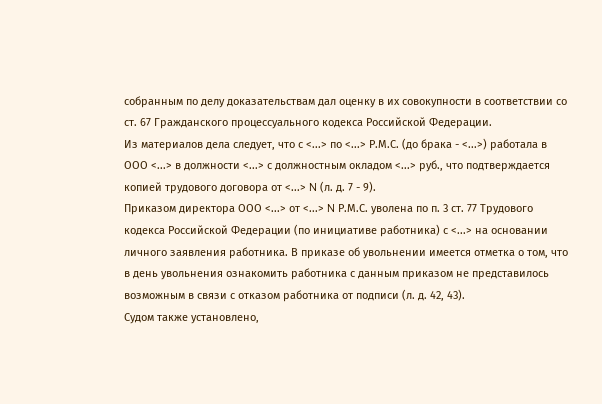собранным по делу доказательствам дал оценку в их совокупности в соответствии со ст. 67 Гражданского процессуального кодекса Российской Федерации.
Из материалов дела следует, что с <...> по <...> Р.М.С. (до брака - <...>) работала в ООО <...> в должности <...> с должностным окладом <...> руб., что подтверждается копией трудового договора от <...> N (л. д. 7 - 9).
Приказом директора ООО <...> от <...> N Р.М.С. уволена по п. 3 ст. 77 Трудового кодекса Российской Федерации (по инициативе работника) с <...> на основании личного заявления работника. В приказе об увольнении имеется отметка о том, что в день увольнения ознакомить работника с данным приказом не представилось возможным в связи с отказом работника от подписи (л. д. 42, 43).
Судом также установлено,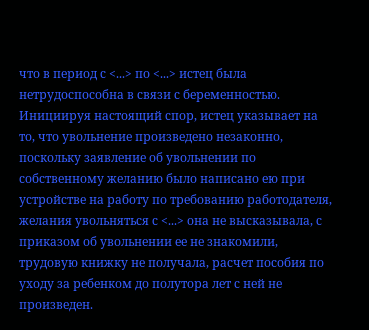что в период с <...> по <...> истец была нетрудоспособна в связи с беременностью.
Инициируя настоящий спор, истец указывает на то, что увольнение произведено незаконно, поскольку заявление об увольнении по собственному желанию было написано ею при устройстве на работу по требованию работодателя, желания увольняться с <...> она не высказывала, с приказом об увольнении ее не знакомили, трудовую книжку не получала, расчет пособия по уходу за ребенком до полутора лет с ней не произведен.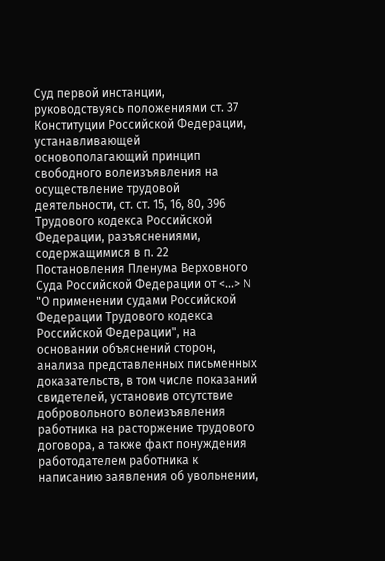Суд первой инстанции, руководствуясь положениями ст. 37 Конституции Российской Федерации, устанавливающей основополагающий принцип свободного волеизъявления на осуществление трудовой деятельности, ст. ст. 15, 16, 80, 396 Трудового кодекса Российской Федерации, разъяснениями, содержащимися в п. 22 Постановления Пленума Верховного Суда Российской Федерации от <...> N "О применении судами Российской Федерации Трудового кодекса Российской Федерации", на основании объяснений сторон, анализа представленных письменных доказательств, в том числе показаний свидетелей, установив отсутствие добровольного волеизъявления работника на расторжение трудового договора, а также факт понуждения работодателем работника к написанию заявления об увольнении,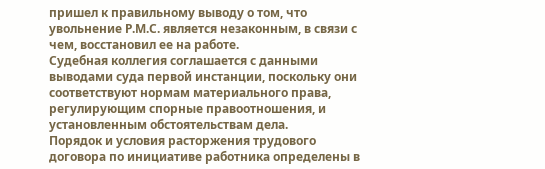пришел к правильному выводу о том, что увольнение Р.М.С. является незаконным, в связи с чем, восстановил ее на работе.
Судебная коллегия соглашается с данными выводами суда первой инстанции, поскольку они соответствуют нормам материального права, регулирующим спорные правоотношения, и установленным обстоятельствам дела.
Порядок и условия расторжения трудового договора по инициативе работника определены в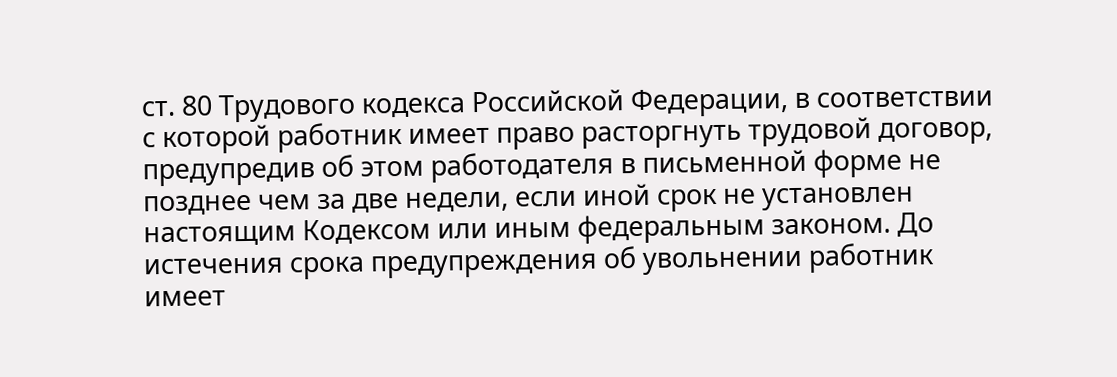ст. 80 Трудового кодекса Российской Федерации, в соответствии с которой работник имеет право расторгнуть трудовой договор, предупредив об этом работодателя в письменной форме не позднее чем за две недели, если иной срок не установлен настоящим Кодексом или иным федеральным законом. До истечения срока предупреждения об увольнении работник имеет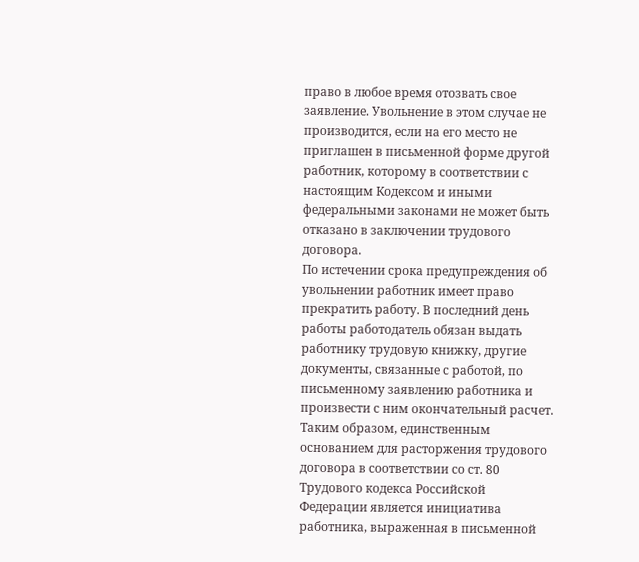право в любое время отозвать свое заявление. Увольнение в этом случае не производится, если на его место не приглашен в письменной форме другой работник, которому в соответствии с настоящим Кодексом и иными федеральными законами не может быть отказано в заключении трудового договора.
По истечении срока предупреждения об увольнении работник имеет право прекратить работу. В последний день работы работодатель обязан выдать работнику трудовую книжку, другие документы, связанные с работой, по письменному заявлению работника и произвести с ним окончательный расчет.
Таким образом, единственным основанием для расторжения трудового договора в соответствии со ст. 80 Трудового кодекса Российской Федерации является инициатива работника, выраженная в письменной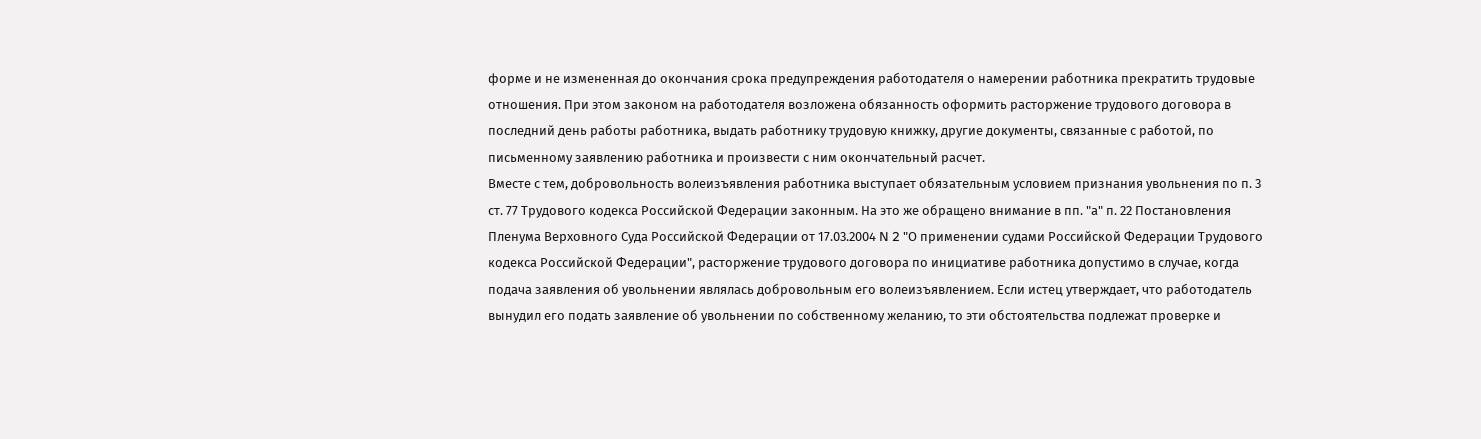форме и не измененная до окончания срока предупреждения работодателя о намерении работника прекратить трудовые отношения. При этом законом на работодателя возложена обязанность оформить расторжение трудового договора в последний день работы работника, выдать работнику трудовую книжку, другие документы, связанные с работой, по письменному заявлению работника и произвести с ним окончательный расчет.
Вместе с тем, добровольность волеизъявления работника выступает обязательным условием признания увольнения по п. 3 ст. 77 Трудового кодекса Российской Федерации законным. На это же обращено внимание в пп. "а" п. 22 Постановления Пленума Верховного Суда Российской Федерации от 17.03.2004 N 2 "О применении судами Российской Федерации Трудового кодекса Российской Федерации", расторжение трудового договора по инициативе работника допустимо в случае, когда подача заявления об увольнении являлась добровольным его волеизъявлением. Если истец утверждает, что работодатель вынудил его подать заявление об увольнении по собственному желанию, то эти обстоятельства подлежат проверке и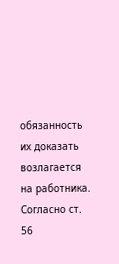обязанность их доказать возлагается на работника.
Согласно ст. 56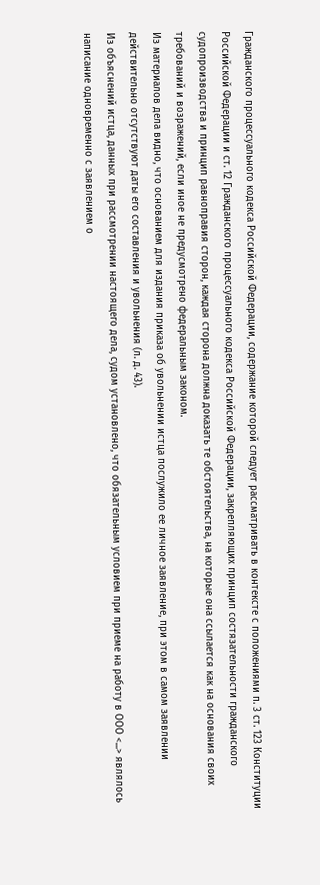Гражданского процессуального кодекса Российской Федерации, содержание которой следует рассматривать в контексте с положениями п. 3 ст. 123 Конституции Российской Федерации и ст. 12 Гражданского процессуального кодекса Российской Федерации, закрепляющих принцип состязательности гражданского судопроизводства и принцип равноправия сторон, каждая сторона должна доказать те обстоятельства, на которые она ссылается как на основания своих требований и возражений, если иное не предусмотрено федеральным законом.
Из материалов дела видно, что основанием для издания приказа об увольнении истца послужило ее личное заявление, при этом в самом заявлении действительно отсутствуют даты его составления и увольнения (л. д. 43).
Из объяснений истца, данных при рассмотрении настоящего дела, судом установлено, что обязательным условием при приеме на работу в ООО <...> являлось написание одновременно с заявлением о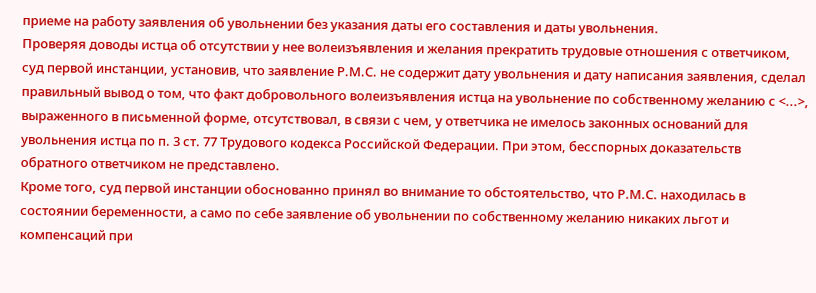приеме на работу заявления об увольнении без указания даты его составления и даты увольнения.
Проверяя доводы истца об отсутствии у нее волеизъявления и желания прекратить трудовые отношения с ответчиком, суд первой инстанции, установив, что заявление Р.М.С. не содержит дату увольнения и дату написания заявления, сделал правильный вывод о том, что факт добровольного волеизъявления истца на увольнение по собственному желанию с <...>, выраженного в письменной форме, отсутствовал, в связи с чем, у ответчика не имелось законных оснований для увольнения истца по п. 3 ст. 77 Трудового кодекса Российской Федерации. При этом, бесспорных доказательств обратного ответчиком не представлено.
Кроме того, суд первой инстанции обоснованно принял во внимание то обстоятельство, что Р.М.С. находилась в состоянии беременности, а само по себе заявление об увольнении по собственному желанию никаких льгот и компенсаций при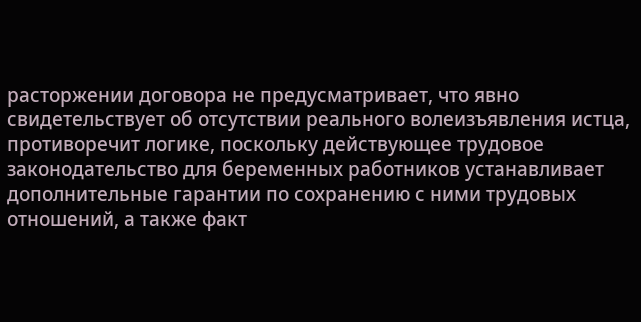расторжении договора не предусматривает, что явно свидетельствует об отсутствии реального волеизъявления истца, противоречит логике, поскольку действующее трудовое законодательство для беременных работников устанавливает дополнительные гарантии по сохранению с ними трудовых отношений, а также факт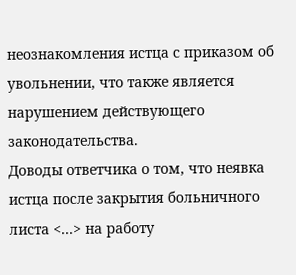неознакомления истца с приказом об увольнении, что также является нарушением действующего законодательства.
Доводы ответчика о том, что неявка истца после закрытия больничного листа <...> на работу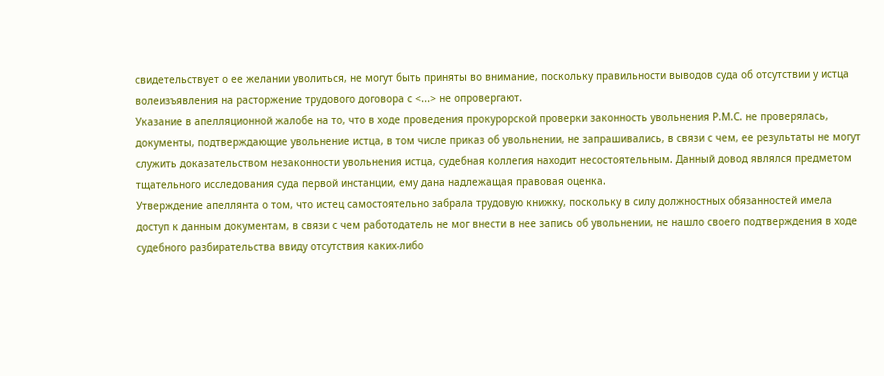свидетельствует о ее желании уволиться, не могут быть приняты во внимание, поскольку правильности выводов суда об отсутствии у истца волеизъявления на расторжение трудового договора с <...> не опровергают.
Указание в апелляционной жалобе на то, что в ходе проведения прокурорской проверки законность увольнения Р.М.С. не проверялась, документы, подтверждающие увольнение истца, в том числе приказ об увольнении, не запрашивались, в связи с чем, ее результаты не могут служить доказательством незаконности увольнения истца, судебная коллегия находит несостоятельным. Данный довод являлся предметом тщательного исследования суда первой инстанции, ему дана надлежащая правовая оценка.
Утверждение апеллянта о том, что истец самостоятельно забрала трудовую книжку, поскольку в силу должностных обязанностей имела доступ к данным документам, в связи с чем работодатель не мог внести в нее запись об увольнении, не нашло своего подтверждения в ходе судебного разбирательства ввиду отсутствия каких-либо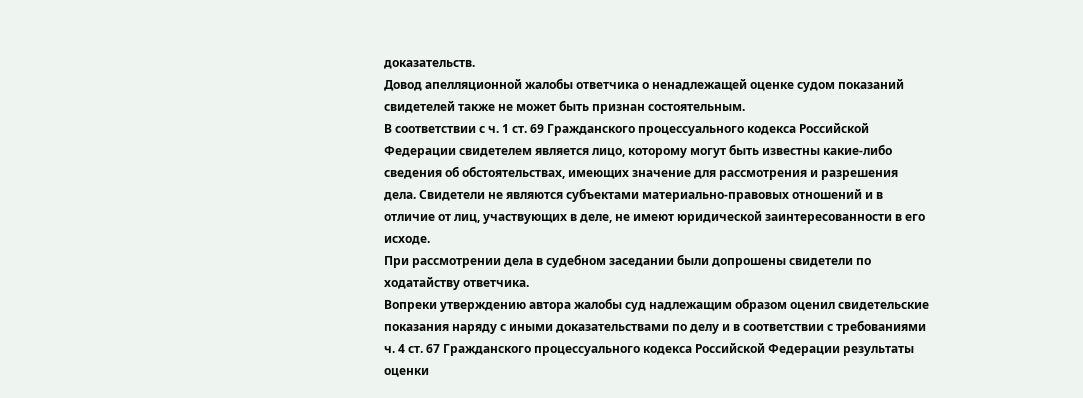доказательств.
Довод апелляционной жалобы ответчика о ненадлежащей оценке судом показаний свидетелей также не может быть признан состоятельным.
В соответствии с ч. 1 ст. 69 Гражданского процессуального кодекса Российской Федерации свидетелем является лицо, которому могут быть известны какие-либо сведения об обстоятельствах, имеющих значение для рассмотрения и разрешения дела. Свидетели не являются субъектами материально-правовых отношений и в отличие от лиц, участвующих в деле, не имеют юридической заинтересованности в его исходе.
При рассмотрении дела в судебном заседании были допрошены свидетели по ходатайству ответчика.
Вопреки утверждению автора жалобы суд надлежащим образом оценил свидетельские показания наряду с иными доказательствами по делу и в соответствии с требованиями ч. 4 ст. 67 Гражданского процессуального кодекса Российской Федерации результаты оценки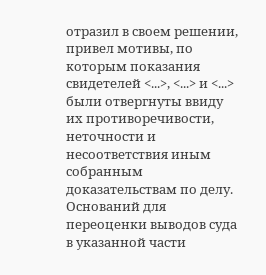отразил в своем решении, привел мотивы, по которым показания свидетелей <...>, <...> и <...> были отвергнуты ввиду их противоречивости, неточности и несоответствия иным собранным доказательствам по делу. Оснований для переоценки выводов суда в указанной части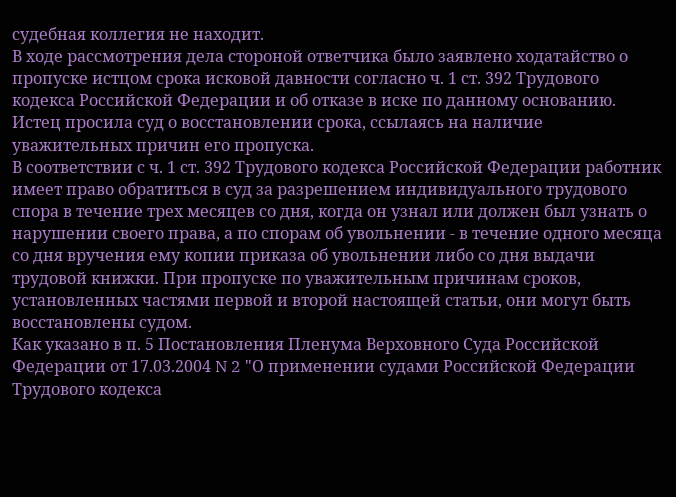судебная коллегия не находит.
В ходе рассмотрения дела стороной ответчика было заявлено ходатайство о пропуске истцом срока исковой давности согласно ч. 1 ст. 392 Трудового кодекса Российской Федерации и об отказе в иске по данному основанию.
Истец просила суд о восстановлении срока, ссылаясь на наличие уважительных причин его пропуска.
В соответствии с ч. 1 ст. 392 Трудового кодекса Российской Федерации работник имеет право обратиться в суд за разрешением индивидуального трудового спора в течение трех месяцев со дня, когда он узнал или должен был узнать о нарушении своего права, а по спорам об увольнении - в течение одного месяца со дня вручения ему копии приказа об увольнении либо со дня выдачи трудовой книжки. При пропуске по уважительным причинам сроков, установленных частями первой и второй настоящей статьи, они могут быть восстановлены судом.
Как указано в п. 5 Постановления Пленума Верховного Суда Российской Федерации от 17.03.2004 N 2 "О применении судами Российской Федерации Трудового кодекса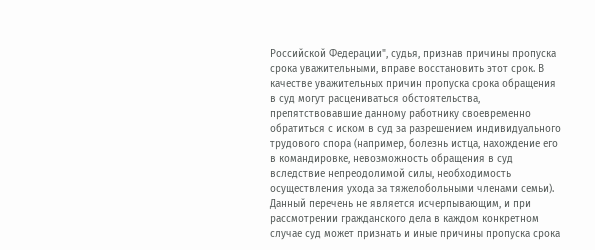Российской Федерации", судья, признав причины пропуска срока уважительными, вправе восстановить этот срок. В качестве уважительных причин пропуска срока обращения в суд могут расцениваться обстоятельства, препятствовавшие данному работнику своевременно обратиться с иском в суд за разрешением индивидуального трудового спора (например, болезнь истца, нахождение его в командировке, невозможность обращения в суд вследствие непреодолимой силы, необходимость осуществления ухода за тяжелобольными членами семьи). Данный перечень не является исчерпывающим, и при рассмотрении гражданского дела в каждом конкретном случае суд может признать и иные причины пропуска срока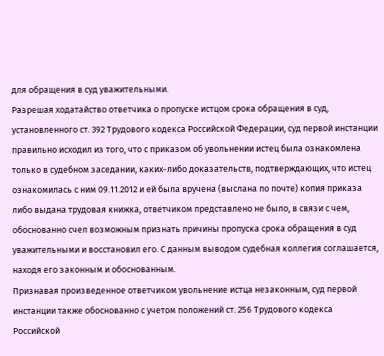для обращения в суд уважительными.
Разрешая ходатайство ответчика о пропуске истцом срока обращения в суд, установленного ст. 392 Трудового кодекса Российской Федерации, суд первой инстанции правильно исходил из того, что с приказом об увольнении истец была ознакомлена только в судебном заседании, каких-либо доказательств, подтверждающих, что истец ознакомилась с ним 09.11.2012 и ей была вручена (выслана по почте) копия приказа либо выдана трудовая книжка, ответчиком представлено не было, в связи с чем, обоснованно счел возможным признать причины пропуска срока обращения в суд уважительными и восстановил его. С данным выводом судебная коллегия соглашается, находя его законным и обоснованным.
Признавая произведенное ответчиком увольнение истца незаконным, суд первой инстанции также обоснованно с учетом положений ст. 256 Трудового кодекса Российской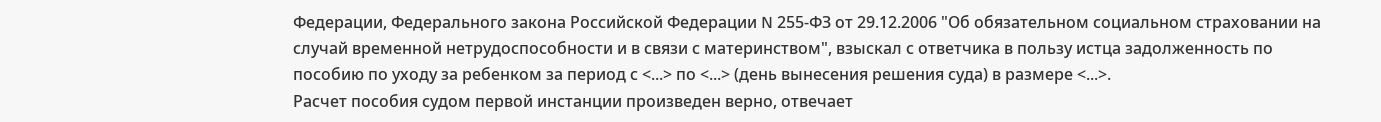Федерации, Федерального закона Российской Федерации N 255-ФЗ от 29.12.2006 "Об обязательном социальном страховании на случай временной нетрудоспособности и в связи с материнством", взыскал с ответчика в пользу истца задолженность по пособию по уходу за ребенком за период с <...> по <...> (день вынесения решения суда) в размере <...>.
Расчет пособия судом первой инстанции произведен верно, отвечает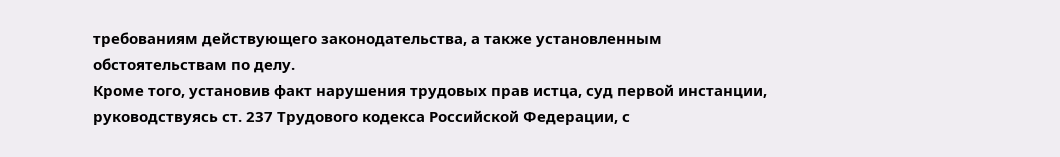требованиям действующего законодательства, а также установленным обстоятельствам по делу.
Кроме того, установив факт нарушения трудовых прав истца, суд первой инстанции, руководствуясь ст. 237 Трудового кодекса Российской Федерации, с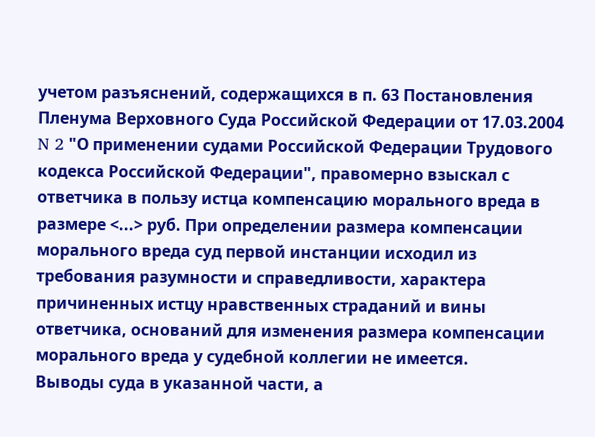учетом разъяснений, содержащихся в п. 63 Постановления Пленума Верховного Суда Российской Федерации от 17.03.2004 N 2 "О применении судами Российской Федерации Трудового кодекса Российской Федерации", правомерно взыскал с ответчика в пользу истца компенсацию морального вреда в размере <...> руб. При определении размера компенсации морального вреда суд первой инстанции исходил из требования разумности и справедливости, характера причиненных истцу нравственных страданий и вины ответчика, оснований для изменения размера компенсации морального вреда у судебной коллегии не имеется.
Выводы суда в указанной части, а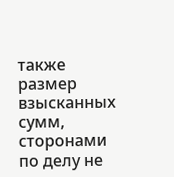также размер взысканных сумм, сторонами по делу не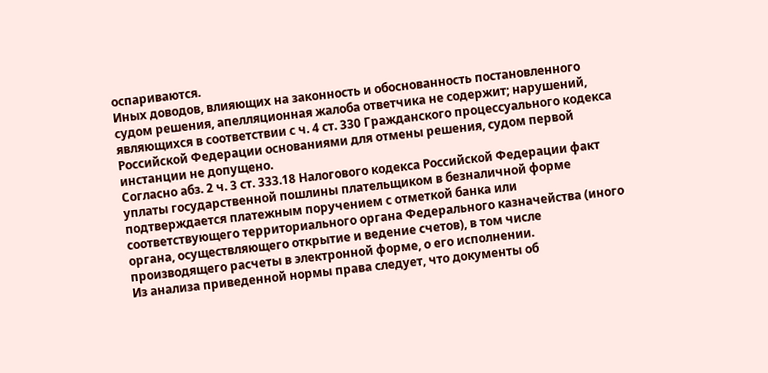оспариваются.
Иных доводов, влияющих на законность и обоснованность постановленного судом решения, апелляционная жалоба ответчика не содержит; нарушений, являющихся в соответствии с ч. 4 ст. 330 Гражданского процессуального кодекса Российской Федерации основаниями для отмены решения, судом первой инстанции не допущено.
Согласно абз. 2 ч. 3 ст. 333.18 Налогового кодекса Российской Федерации факт уплаты государственной пошлины плательщиком в безналичной форме подтверждается платежным поручением с отметкой банка или соответствующего территориального органа Федерального казначейства (иного органа, осуществляющего открытие и ведение счетов), в том числе производящего расчеты в электронной форме, о его исполнении.
Из анализа приведенной нормы права следует, что документы об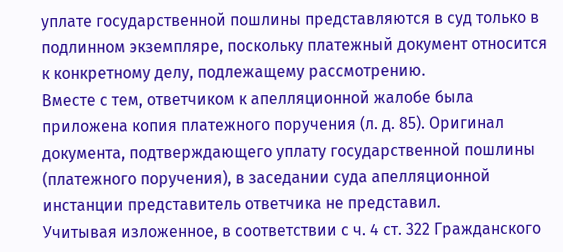уплате государственной пошлины представляются в суд только в подлинном экземпляре, поскольку платежный документ относится к конкретному делу, подлежащему рассмотрению.
Вместе с тем, ответчиком к апелляционной жалобе была приложена копия платежного поручения (л. д. 85). Оригинал документа, подтверждающего уплату государственной пошлины (платежного поручения), в заседании суда апелляционной инстанции представитель ответчика не представил.
Учитывая изложенное, в соответствии с ч. 4 ст. 322 Гражданского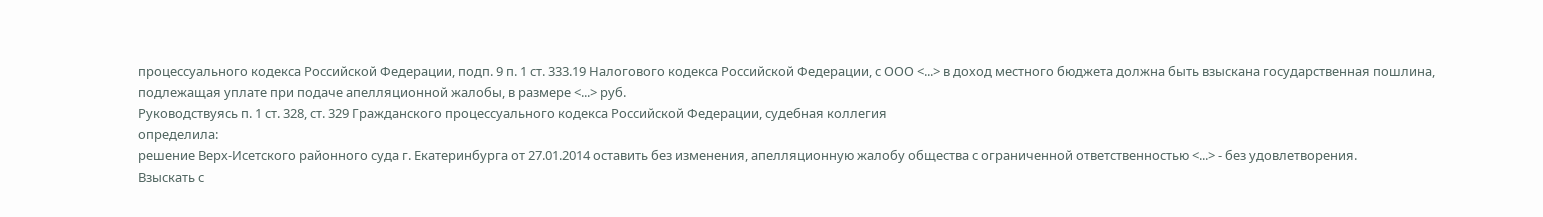процессуального кодекса Российской Федерации, подп. 9 п. 1 ст. 333.19 Налогового кодекса Российской Федерации, с ООО <...> в доход местного бюджета должна быть взыскана государственная пошлина, подлежащая уплате при подаче апелляционной жалобы, в размере <...> руб.
Руководствуясь п. 1 ст. 328, ст. 329 Гражданского процессуального кодекса Российской Федерации, судебная коллегия
определила:
решение Верх-Исетского районного суда г. Екатеринбурга от 27.01.2014 оставить без изменения, апелляционную жалобу общества с ограниченной ответственностью <...> - без удовлетворения.
Взыскать с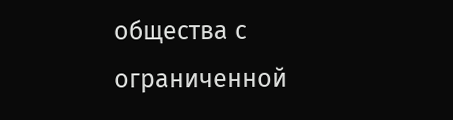общества с ограниченной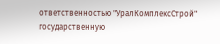ответственностью "УралКомплексСтрой" государственную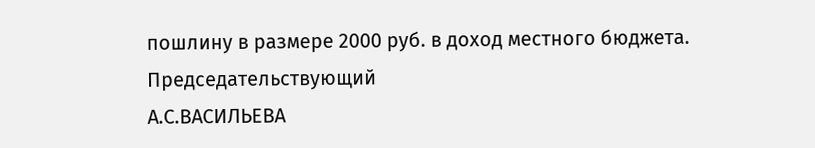пошлину в размере 2000 руб. в доход местного бюджета.
Председательствующий
А.С.ВАСИЛЬЕВА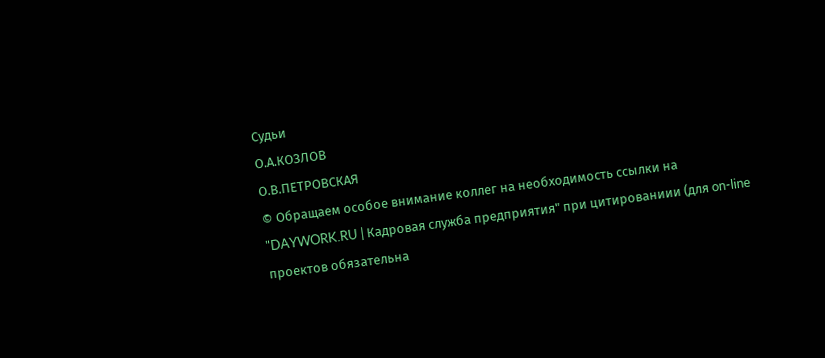Судьи
О.А.КОЗЛОВ
О.В.ПЕТРОВСКАЯ
© Обращаем особое внимание коллег на необходимость ссылки на "DAYWORK.RU | Кадровая служба предприятия" при цитированиии (для on-line проектов обязательна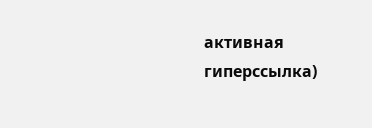активная гиперссылка)